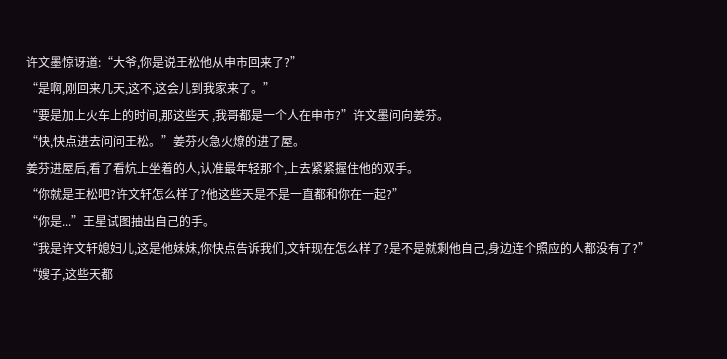许文墨惊讶道:“大爷,你是说王松他从申市回来了?”
“是啊,刚回来几天,这不,这会儿到我家来了。”
“要是加上火车上的时间,那这些天 ,我哥都是一个人在申市?”许文墨问向姜芬。
“快,快点进去问问王松。”姜芬火急火燎的进了屋。
姜芬进屋后,看了看炕上坐着的人,认准最年轻那个,上去紧紧握住他的双手。
“你就是王松吧?许文轩怎么样了?他这些天是不是一直都和你在一起?”
“你是...”王星试图抽出自己的手。
“我是许文轩媳妇儿,这是他妹妹,你快点告诉我们,文轩现在怎么样了?是不是就剩他自己,身边连个照应的人都没有了?”
“嫂子,这些天都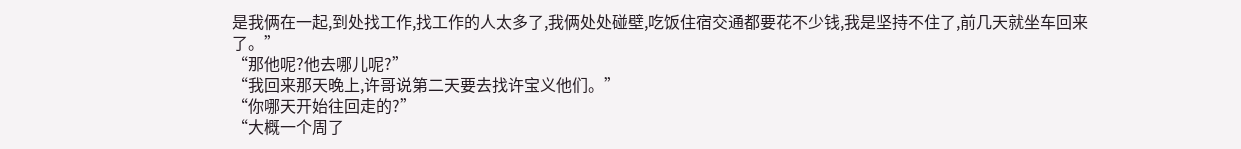是我俩在一起,到处找工作,找工作的人太多了,我俩处处碰壁,吃饭住宿交通都要花不少钱,我是坚持不住了,前几天就坐车回来了。”
“那他呢?他去哪儿呢?”
“我回来那天晚上,许哥说第二天要去找许宝义他们。”
“你哪天开始往回走的?”
“大概一个周了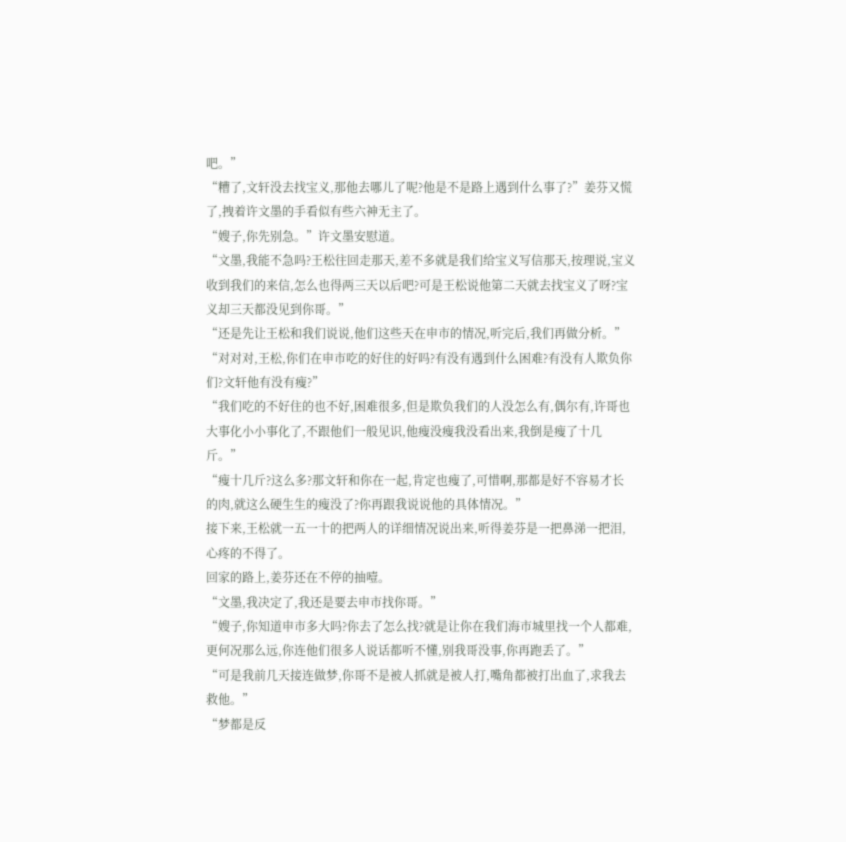吧。”
“糟了,文轩没去找宝义,那他去哪儿了呢?他是不是路上遇到什么事了?”姜芬又慌了,拽着许文墨的手看似有些六神无主了。
“嫂子,你先别急。”许文墨安慰道。
“文墨,我能不急吗?王松往回走那天,差不多就是我们给宝义写信那天,按理说,宝义收到我们的来信,怎么也得两三天以后吧?可是王松说他第二天就去找宝义了呀?宝义却三天都没见到你哥。”
“还是先让王松和我们说说,他们这些天在申市的情况,听完后,我们再做分析。”
“对对对,王松,你们在申市吃的好住的好吗?有没有遇到什么困难?有没有人欺负你们?文轩他有没有瘦?”
“我们吃的不好住的也不好,困难很多,但是欺负我们的人没怎么有,偶尔有,许哥也大事化小小事化了,不跟他们一般见识,他瘦没瘦我没看出来,我倒是瘦了十几斤。”
“瘦十几斤?这么多?那文轩和你在一起,肯定也瘦了,可惜啊,那都是好不容易才长的肉,就这么硬生生的瘦没了?你再跟我说说他的具体情况。”
接下来,王松就一五一十的把两人的详细情况说出来,听得姜芬是一把鼻涕一把泪,心疼的不得了。
回家的路上,姜芬还在不停的抽噎。
“文墨,我决定了,我还是要去申市找你哥。”
“嫂子,你知道申市多大吗?你去了怎么找?就是让你在我们海市城里找一个人都难,更何况那么远,你连他们很多人说话都听不懂,别我哥没事,你再跑丢了。”
“可是我前几天接连做梦,你哥不是被人抓就是被人打,嘴角都被打出血了,求我去救他。”
“梦都是反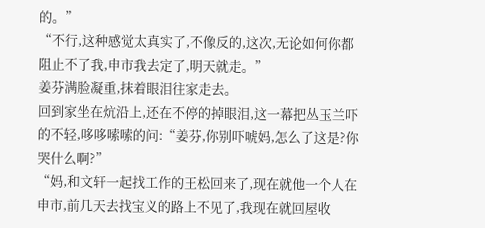的。”
“不行,这种感觉太真实了,不像反的,这次,无论如何你都阻止不了我,申市我去定了,明天就走。”
姜芬满脸凝重,抹着眼泪往家走去。
回到家坐在炕沿上,还在不停的掉眼泪,这一幕把丛玉兰吓的不轻,哆哆嗦嗦的问:“姜芬,你别吓唬妈,怎么了这是?你哭什么啊?”
“妈,和文轩一起找工作的王松回来了,现在就他一个人在申市,前几天去找宝义的路上不见了,我现在就回屋收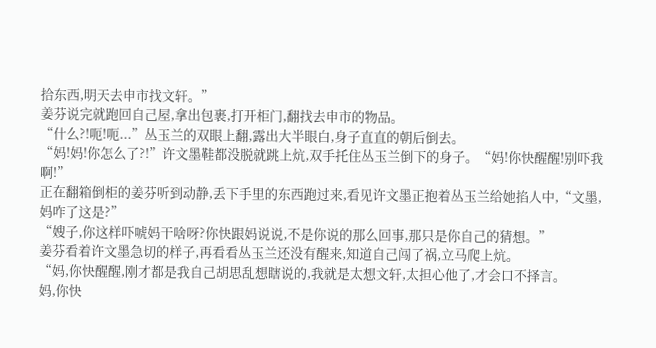拾东西,明天去申市找文轩。”
姜芬说完就跑回自己屋,拿出包裹,打开柜门,翻找去申市的物品。
“什么?!呃!呃...”丛玉兰的双眼上翻,露出大半眼白,身子直直的朝后倒去。
“妈!妈!你怎么了?!”许文墨鞋都没脱就跳上炕,双手托住丛玉兰倒下的身子。“妈!你快醒醒!别吓我啊!”
正在翻箱倒柜的姜芬听到动静,丢下手里的东西跑过来,看见许文墨正抱着丛玉兰给她掐人中,“文墨,妈咋了这是?”
“嫂子,你这样吓唬妈干啥呀?你快跟妈说说,不是你说的那么回事,那只是你自己的猜想。”
姜芬看着许文墨急切的样子,再看看丛玉兰还没有醒来,知道自己闯了祸,立马爬上炕。
“妈,你快醒醒,刚才都是我自己胡思乱想瞎说的,我就是太想文轩,太担心他了,才会口不择言。
妈,你快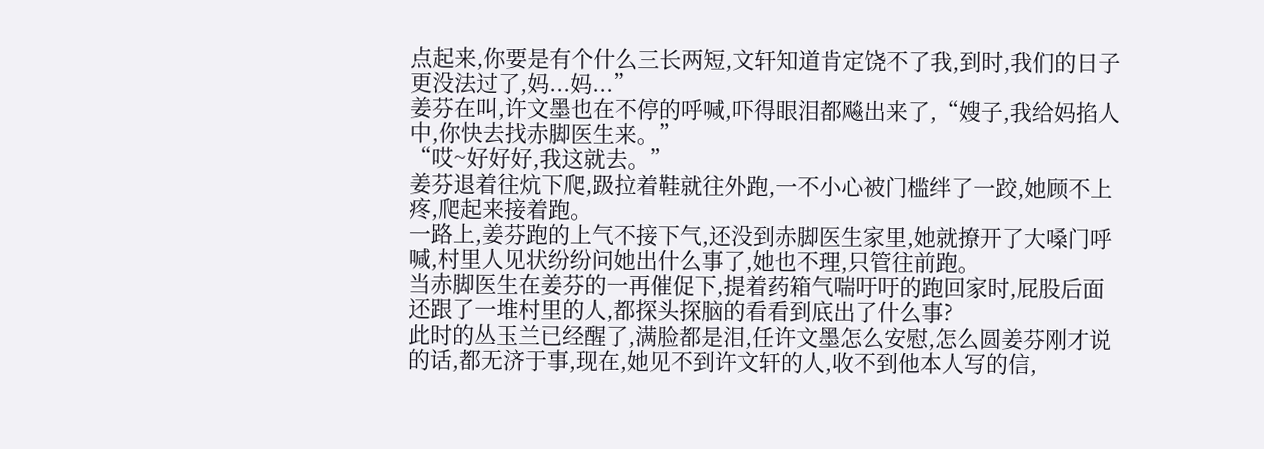点起来,你要是有个什么三长两短,文轩知道肯定饶不了我,到时,我们的日子更没法过了,妈...妈...”
姜芬在叫,许文墨也在不停的呼喊,吓得眼泪都飚出来了,“嫂子,我给妈掐人中,你快去找赤脚医生来。”
“哎~好好好,我这就去。”
姜芬退着往炕下爬,趿拉着鞋就往外跑,一不小心被门槛绊了一跤,她顾不上疼,爬起来接着跑。
一路上,姜芬跑的上气不接下气,还没到赤脚医生家里,她就撩开了大嗓门呼喊,村里人见状纷纷问她出什么事了,她也不理,只管往前跑。
当赤脚医生在姜芬的一再催促下,提着药箱气喘吁吁的跑回家时,屁股后面还跟了一堆村里的人,都探头探脑的看看到底出了什么事?
此时的丛玉兰已经醒了,满脸都是泪,任许文墨怎么安慰,怎么圆姜芬刚才说的话,都无济于事,现在,她见不到许文轩的人,收不到他本人写的信,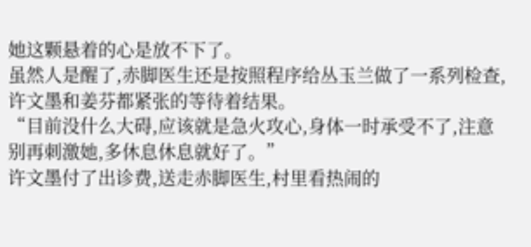她这颗悬着的心是放不下了。
虽然人是醒了,赤脚医生还是按照程序给丛玉兰做了一系列检查,许文墨和姜芬都紧张的等待着结果。
“目前没什么大碍,应该就是急火攻心,身体一时承受不了,注意别再刺激她,多休息休息就好了。”
许文墨付了出诊费,送走赤脚医生,村里看热闹的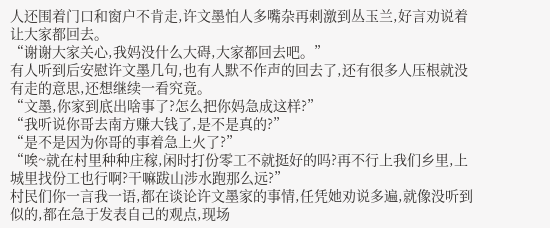人还围着门口和窗户不肯走,许文墨怕人多嘴杂再刺激到丛玉兰,好言劝说着让大家都回去。
“谢谢大家关心,我妈没什么大碍,大家都回去吧。”
有人听到后安慰许文墨几句,也有人默不作声的回去了,还有很多人压根就没有走的意思,还想继续一看究竟。
“文墨,你家到底出啥事了?怎么把你妈急成这样?”
“我听说你哥去南方赚大钱了,是不是真的?”
“是不是因为你哥的事着急上火了?”
“唉~就在村里种种庄稼,闲时打份零工不就挺好的吗?再不行上我们乡里,上城里找份工也行啊?干嘛跋山涉水跑那么远?”
村民们你一言我一语,都在谈论许文墨家的事情,任凭她劝说多遍,就像没听到似的,都在急于发表自己的观点,现场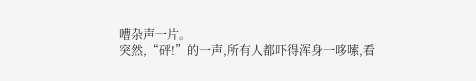嘈杂声一片。
突然,“砰!”的一声,所有人都吓得浑身一哆嗦,看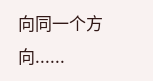向同一个方向......